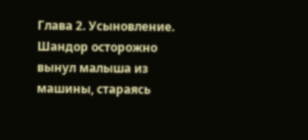Глава 2. Усыновление.
Шандор осторожно вынул малыша из машины, стараясь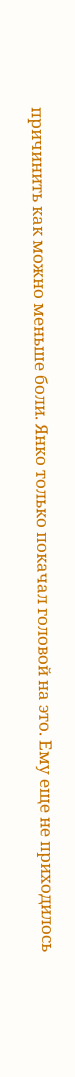причинить как можно меньше боли. Янко только покачал головой на это. Ему еще не приходилось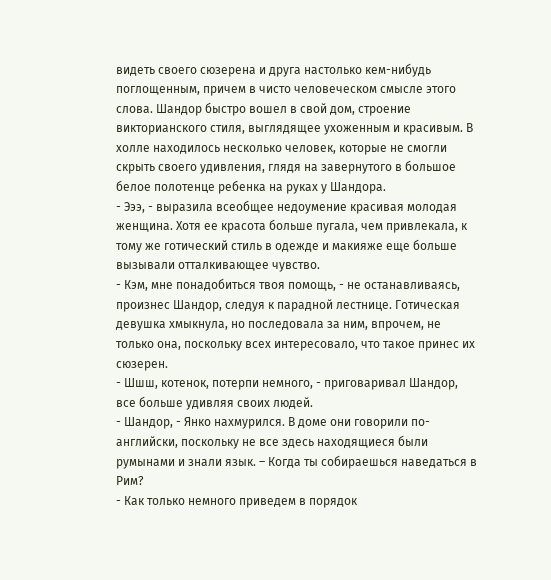видеть своего сюзерена и друга настолько кем-нибудь поглощенным, причем в чисто человеческом смысле этого слова. Шандор быстро вошел в свой дом, строение викторианского стиля, выглядящее ухоженным и красивым. В холле находилось несколько человек, которые не смогли скрыть своего удивления, глядя на завернутого в большое белое полотенце ребенка на руках у Шандора.
- Эээ, - выразила всеобщее недоумение красивая молодая женщина. Хотя ее красота больше пугала, чем привлекала, к тому же готический стиль в одежде и макияже еще больше вызывали отталкивающее чувство.
- Кэм, мне понадобиться твоя помощь, - не останавливаясь, произнес Шандор, следуя к парадной лестнице. Готическая девушка хмыкнула, но последовала за ним, впрочем, не только она, поскольку всех интересовало, что такое принес их сюзерен.
- Шшш, котенок, потерпи немного, - приговаривал Шандор, все больше удивляя своих людей.
- Шандор, - Янко нахмурился. В доме они говорили по-английски, поскольку не все здесь находящиеся были румынами и знали язык. – Когда ты собираешься наведаться в Рим?
- Как только немного приведем в порядок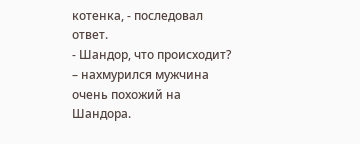котенка, - последовал ответ.
- Шандор, что происходит? – нахмурился мужчина очень похожий на Шандора.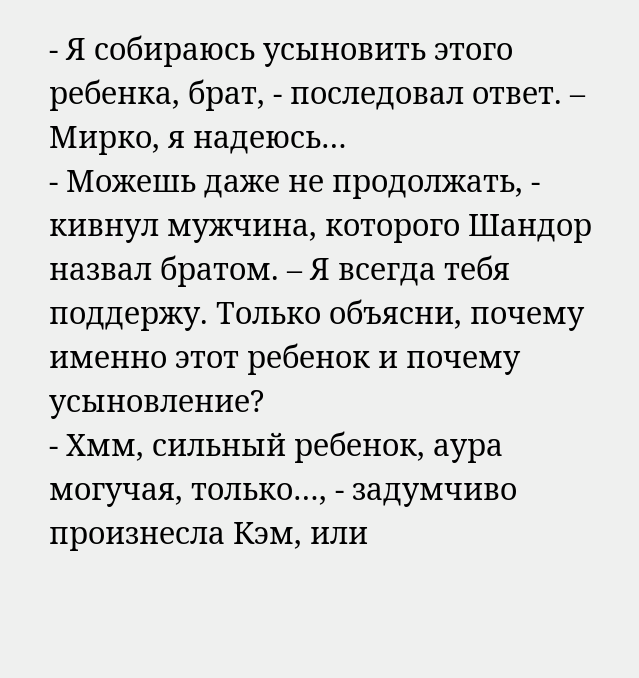- Я собираюсь усыновить этого ребенка, брат, - последовал ответ. – Мирко, я надеюсь…
- Можешь даже не продолжать, - кивнул мужчина, которого Шандор назвал братом. – Я всегда тебя поддержу. Только объясни, почему именно этот ребенок и почему усыновление?
- Хмм, сильный ребенок, аура могучая, только…, - задумчиво произнесла Кэм, или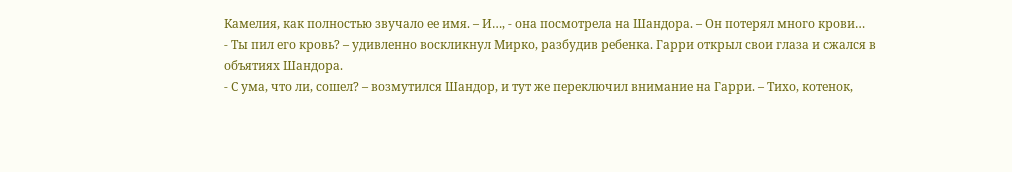Камелия, как полностью звучало ее имя. – И…, - она посмотрела на Шандора. – Он потерял много крови…
- Ты пил его кровь? – удивленно воскликнул Мирко, разбудив ребенка. Гарри открыл свои глаза и сжался в объятиях Шандора.
- С ума, что ли, сошел? – возмутился Шандор, и тут же переключил внимание на Гарри. – Тихо, котенок,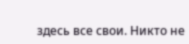здесь все свои. Никто не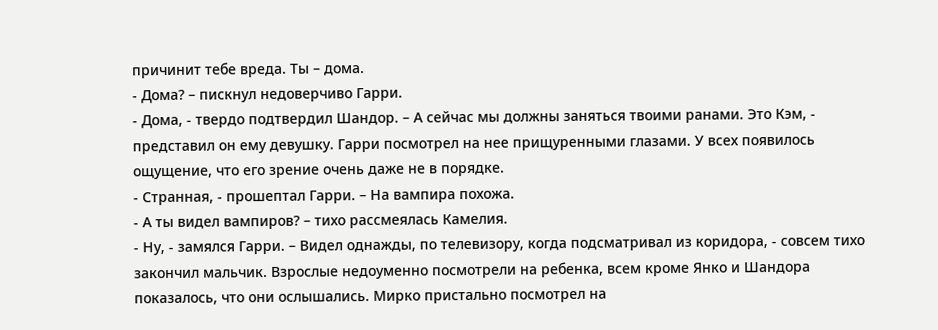причинит тебе вреда. Ты – дома.
- Дома? – пискнул недоверчиво Гарри.
- Дома, - твердо подтвердил Шандор. – А сейчас мы должны заняться твоими ранами. Это Кэм, - представил он ему девушку. Гарри посмотрел на нее прищуренными глазами. У всех появилось ощущение, что его зрение очень даже не в порядке.
- Странная, - прошептал Гарри. – На вампира похожа.
- А ты видел вампиров? – тихо рассмеялась Камелия.
- Ну, - замялся Гарри. – Видел однажды, по телевизору, когда подсматривал из коридора, - совсем тихо закончил мальчик. Взрослые недоуменно посмотрели на ребенка, всем кроме Янко и Шандора показалось, что они ослышались. Мирко пристально посмотрел на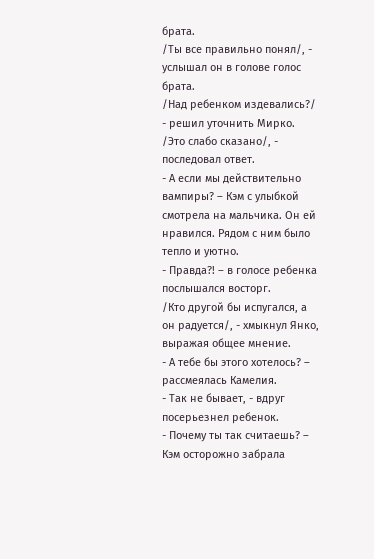брата.
/Ты все правильно понял/, - услышал он в голове голос брата.
/Над ребенком издевались?/ - решил уточнить Мирко.
/Это слабо сказано/, - последовал ответ.
- А если мы действительно вампиры? – Кэм с улыбкой смотрела на мальчика. Он ей нравился. Рядом с ним было тепло и уютно.
- Правда?! – в голосе ребенка послышался восторг.
/Кто другой бы испугался, а он радуется/, - хмыкнул Янко, выражая общее мнение.
- А тебе бы этого хотелось? – рассмеялась Камелия.
- Так не бывает, - вдруг посерьезнел ребенок.
- Почему ты так считаешь? – Кэм осторожно забрала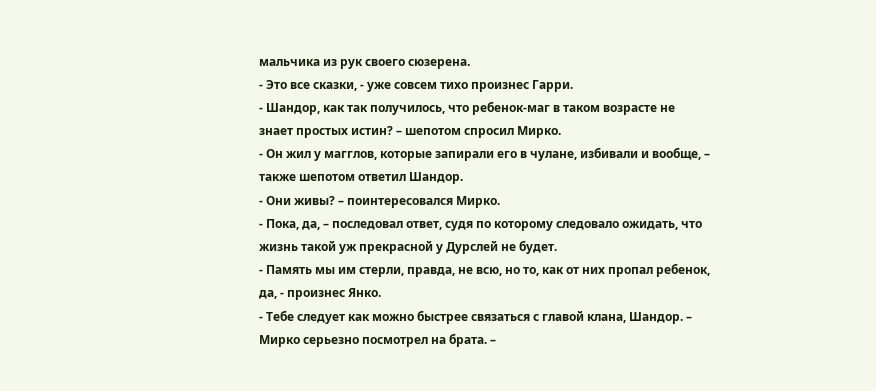мальчика из рук своего сюзерена.
- Это все сказки, - уже совсем тихо произнес Гарри.
- Шандор, как так получилось, что ребенок-маг в таком возрасте не знает простых истин? – шепотом спросил Мирко.
- Он жил у магглов, которые запирали его в чулане, избивали и вообще, – также шепотом ответил Шандор.
- Они живы? – поинтересовался Мирко.
- Пока, да, – последовал ответ, судя по которому следовало ожидать, что жизнь такой уж прекрасной у Дурслей не будет.
- Память мы им стерли, правда, не всю, но то, как от них пропал ребенок, да, - произнес Янко.
- Тебе следует как можно быстрее связаться с главой клана, Шандор. – Мирко серьезно посмотрел на брата. –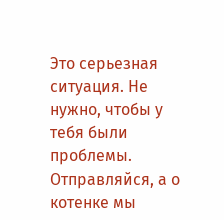Это серьезная ситуация. Не нужно, чтобы у тебя были проблемы. Отправляйся, а о котенке мы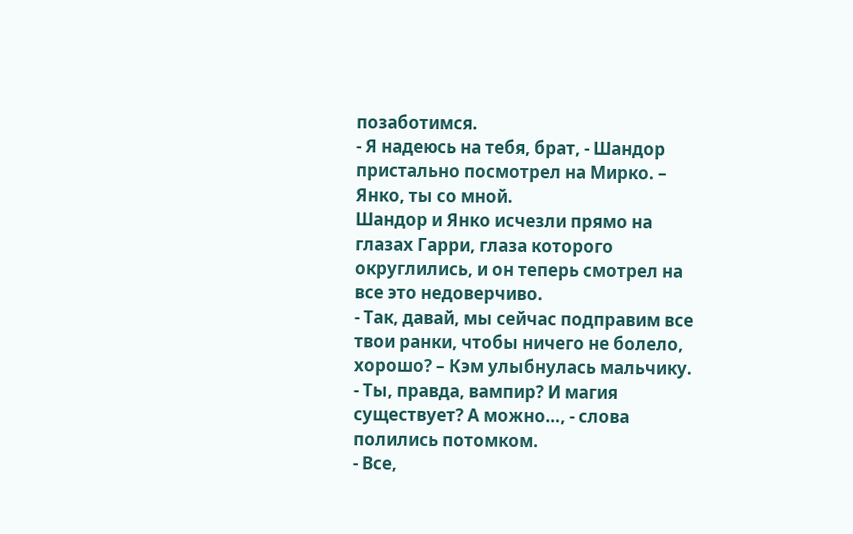позаботимся.
- Я надеюсь на тебя, брат, - Шандор пристально посмотрел на Мирко. – Янко, ты со мной.
Шандор и Янко исчезли прямо на глазах Гарри, глаза которого округлились, и он теперь смотрел на все это недоверчиво.
- Так, давай, мы сейчас подправим все твои ранки, чтобы ничего не болело, хорошо? – Кэм улыбнулась мальчику.
- Ты, правда, вампир? И магия существует? А можно…, - слова полились потомком.
- Все,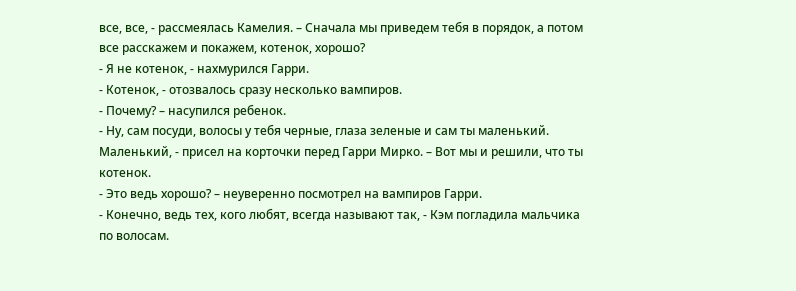все, все, - рассмеялась Камелия. – Сначала мы приведем тебя в порядок, а потом все расскажем и покажем, котенок, хорошо?
- Я не котенок, - нахмурился Гарри.
- Котенок, - отозвалось сразу несколько вампиров.
- Почему? – насупился ребенок.
- Ну, сам посуди, волосы у тебя черные, глаза зеленые и сам ты маленький. Маленький, - присел на корточки перед Гарри Мирко. – Вот мы и решили, что ты котенок.
- Это ведь хорошо? – неуверенно посмотрел на вампиров Гарри.
- Конечно, ведь тех, кого любят, всегда называют так, - Кэм погладила мальчика по волосам.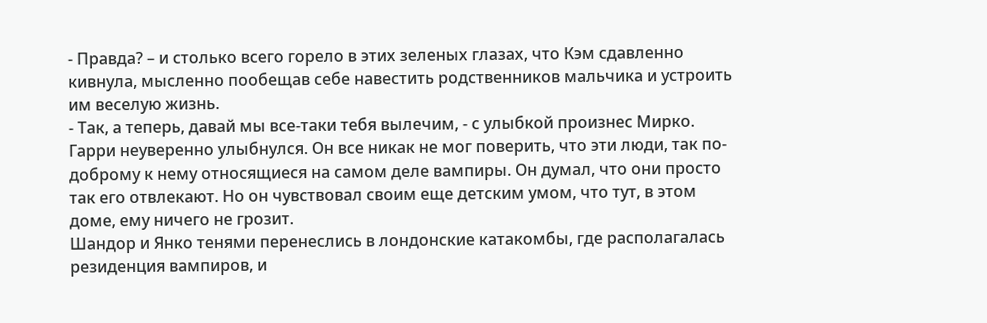- Правда? – и столько всего горело в этих зеленых глазах, что Кэм сдавленно кивнула, мысленно пообещав себе навестить родственников мальчика и устроить им веселую жизнь.
- Так, а теперь, давай мы все-таки тебя вылечим, - с улыбкой произнес Мирко. Гарри неуверенно улыбнулся. Он все никак не мог поверить, что эти люди, так по-доброму к нему относящиеся на самом деле вампиры. Он думал, что они просто так его отвлекают. Но он чувствовал своим еще детским умом, что тут, в этом доме, ему ничего не грозит.
Шандор и Янко тенями перенеслись в лондонские катакомбы, где располагалась резиденция вампиров, и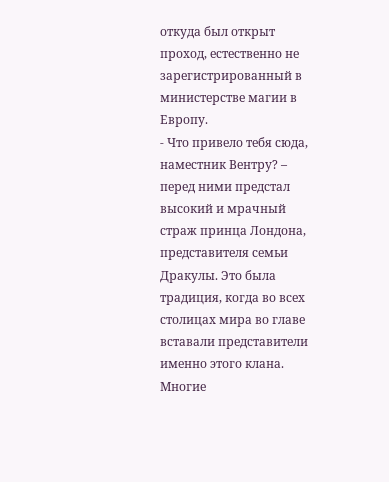откуда был открыт проход, естественно не зарегистрированный в министерстве магии в Европу.
- Что привело тебя сюда, наместник Вентру? – перед ними предстал высокий и мрачный страж принца Лондона, представителя семьи Дракулы. Это была традиция, когда во всех столицах мира во главе вставали представители именно этого клана. Многие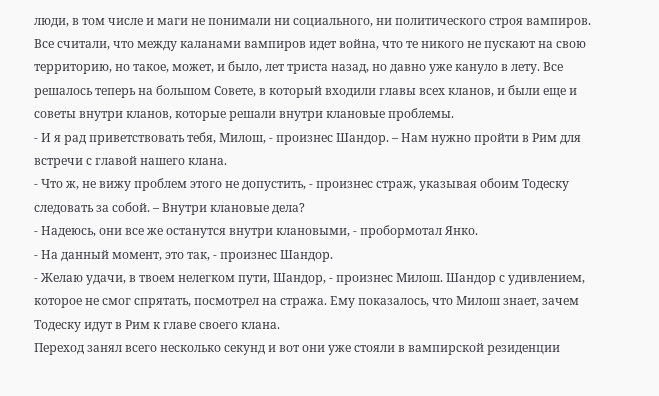люди, в том числе и маги не понимали ни социального, ни политического строя вампиров. Все считали, что между каланами вампиров идет война, что те никого не пускают на свою территорию, но такое, может, и было, лет триста назад, но давно уже кануло в лету. Все решалось теперь на большом Совете, в который входили главы всех кланов, и были еще и советы внутри кланов, которые решали внутри клановые проблемы.
- И я рад приветствовать тебя, Милош, - произнес Шандор. – Нам нужно пройти в Рим для встречи с главой нашего клана.
- Что ж, не вижу проблем этого не допустить, - произнес страж, указывая обоим Тодеску следовать за собой. – Внутри клановые дела?
- Надеюсь, они все же останутся внутри клановыми, - пробормотал Янко.
- На данный момент, это так, - произнес Шандор.
- Желаю удачи, в твоем нелегком пути, Шандор, - произнес Милош. Шандор с удивлением, которое не смог спрятать, посмотрел на стража. Ему показалось, что Милош знает, зачем Тодеску идут в Рим к главе своего клана.
Переход занял всего несколько секунд и вот они уже стояли в вампирской резиденции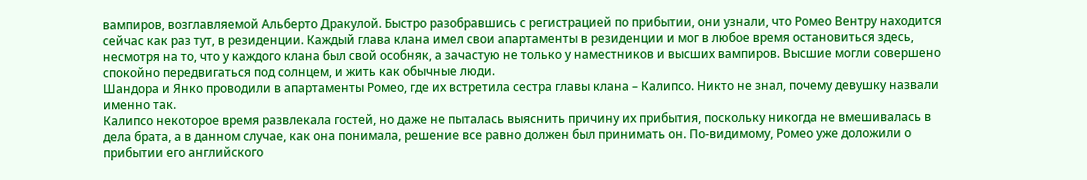вампиров, возглавляемой Альберто Дракулой. Быстро разобравшись с регистрацией по прибытии, они узнали, что Ромео Вентру находится сейчас как раз тут, в резиденции. Каждый глава клана имел свои апартаменты в резиденции и мог в любое время остановиться здесь, несмотря на то, что у каждого клана был свой особняк, а зачастую не только у наместников и высших вампиров. Высшие могли совершено спокойно передвигаться под солнцем, и жить как обычные люди.
Шандора и Янко проводили в апартаменты Ромео, где их встретила сестра главы клана – Калипсо. Никто не знал, почему девушку назвали именно так.
Калипсо некоторое время развлекала гостей, но даже не пыталась выяснить причину их прибытия, поскольку никогда не вмешивалась в дела брата, а в данном случае, как она понимала, решение все равно должен был принимать он. По-видимому, Ромео уже доложили о прибытии его английского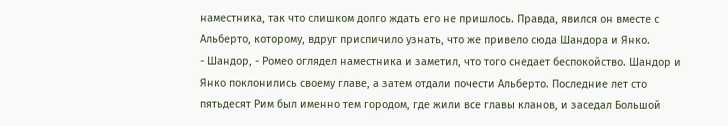наместника, так что слишком долго ждать его не пришлось. Правда, явился он вместе с Альберто, которому, вдруг приспичило узнать, что же привело сюда Шандора и Янко.
- Шандор, - Ромео оглядел наместника и заметил, что того снедает беспокойство. Шандор и Янко поклонились своему главе, а затем отдали почести Альберто. Последние лет сто пятьдесят Рим был именно тем городом, где жили все главы кланов, и заседал Большой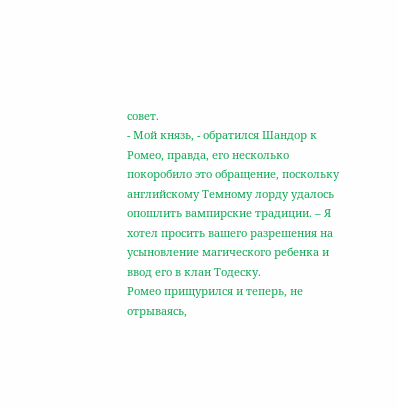совет.
- Мой князь, - обратился Шандор к Ромео, правда, его несколько покоробило это обращение, поскольку английскому Темному лорду удалось опошлить вампирские традиции. – Я хотел просить вашего разрешения на усыновление магического ребенка и ввод его в клан Тодеску.
Ромео прищурился и теперь, не отрываясь,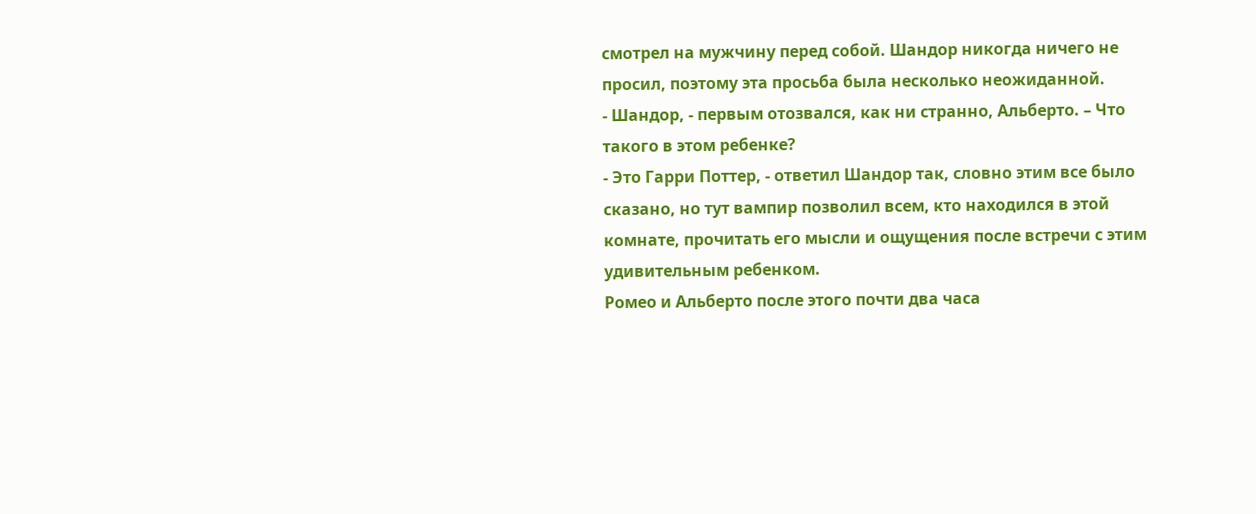смотрел на мужчину перед собой. Шандор никогда ничего не просил, поэтому эта просьба была несколько неожиданной.
- Шандор, - первым отозвался, как ни странно, Альберто. – Что такого в этом ребенке?
- Это Гарри Поттер, - ответил Шандор так, словно этим все было сказано, но тут вампир позволил всем, кто находился в этой комнате, прочитать его мысли и ощущения после встречи с этим удивительным ребенком.
Ромео и Альберто после этого почти два часа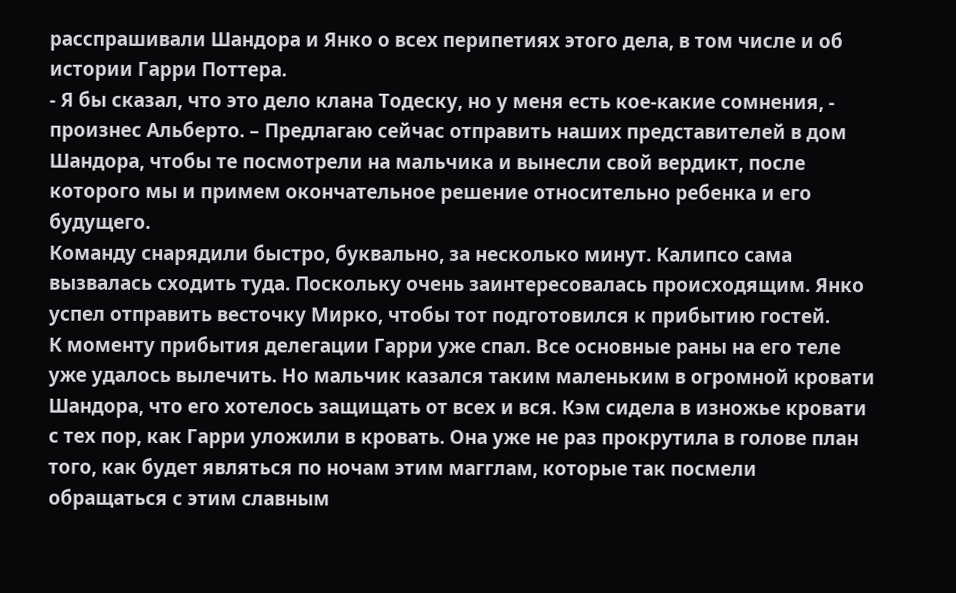расспрашивали Шандора и Янко о всех перипетиях этого дела, в том числе и об истории Гарри Поттера.
- Я бы сказал, что это дело клана Тодеску, но у меня есть кое-какие сомнения, - произнес Альберто. – Предлагаю сейчас отправить наших представителей в дом Шандора, чтобы те посмотрели на мальчика и вынесли свой вердикт, после которого мы и примем окончательное решение относительно ребенка и его будущего.
Команду снарядили быстро, буквально, за несколько минут. Калипсо сама вызвалась сходить туда. Поскольку очень заинтересовалась происходящим. Янко успел отправить весточку Мирко, чтобы тот подготовился к прибытию гостей.
К моменту прибытия делегации Гарри уже спал. Все основные раны на его теле уже удалось вылечить. Но мальчик казался таким маленьким в огромной кровати Шандора, что его хотелось защищать от всех и вся. Кэм сидела в изножье кровати с тех пор, как Гарри уложили в кровать. Она уже не раз прокрутила в голове план того, как будет являться по ночам этим магглам, которые так посмели обращаться с этим славным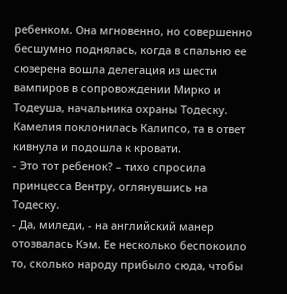ребенком. Она мгновенно, но совершенно бесшумно поднялась, когда в спальню ее сюзерена вошла делегация из шести вампиров в сопровождении Мирко и Тодеуша, начальника охраны Тодеску. Камелия поклонилась Калипсо, та в ответ кивнула и подошла к кровати.
- Это тот ребенок? – тихо спросила принцесса Вентру, оглянувшись на Тодеску.
- Да, миледи, - на английский манер отозвалась Кэм. Ее несколько беспокоило то, сколько народу прибыло сюда, чтобы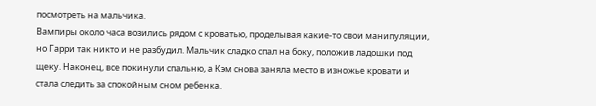посмотреть на мальчика.
Вампиры около часа возились рядом с кроватью, проделывая какие-то свои манипуляции, но Гарри так никто и не разбудил. Мальчик сладко спал на боку, положив ладошки под щеку. Наконец, все покинули спальню, а Кэм снова заняла место в изножье кровати и стала следить за спокойным сном ребенка.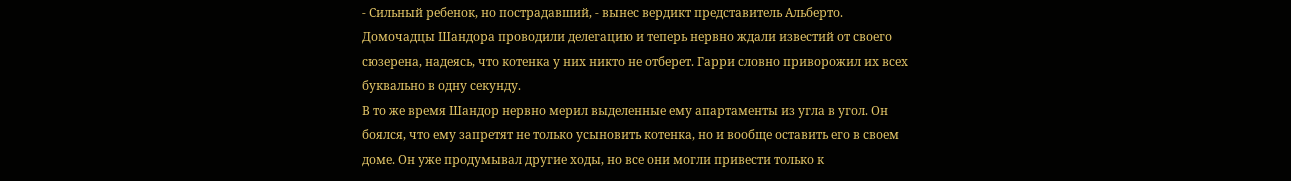- Сильный ребенок, но пострадавший, - вынес вердикт представитель Альберто.
Домочадцы Шандора проводили делегацию и теперь нервно ждали известий от своего сюзерена, надеясь, что котенка у них никто не отберет. Гарри словно приворожил их всех буквально в одну секунду.
В то же время Шандор нервно мерил выделенные ему апартаменты из угла в угол. Он боялся, что ему запретят не только усыновить котенка, но и вообще оставить его в своем доме. Он уже продумывал другие ходы, но все они могли привести только к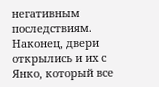негативным последствиям. Наконец, двери открылись и их с Янко, который все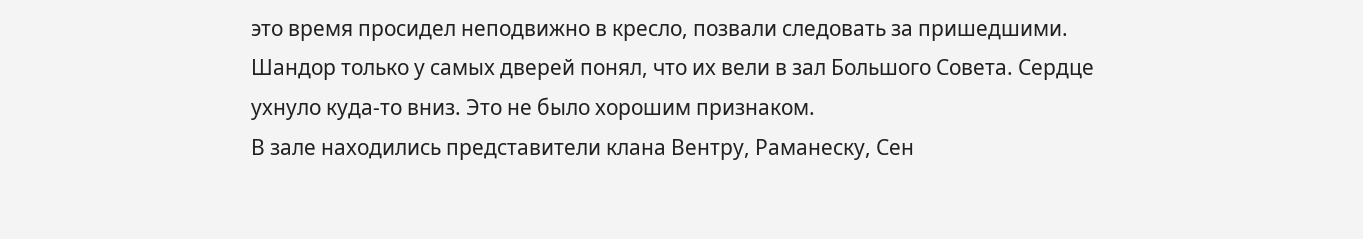это время просидел неподвижно в кресло, позвали следовать за пришедшими. Шандор только у самых дверей понял, что их вели в зал Большого Совета. Сердце ухнуло куда-то вниз. Это не было хорошим признаком.
В зале находились представители клана Вентру, Раманеску, Сен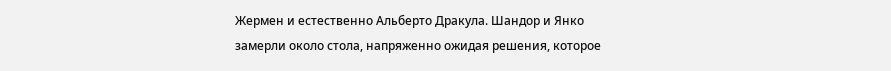Жермен и естественно Альберто Дракула. Шандор и Янко замерли около стола, напряженно ожидая решения, которое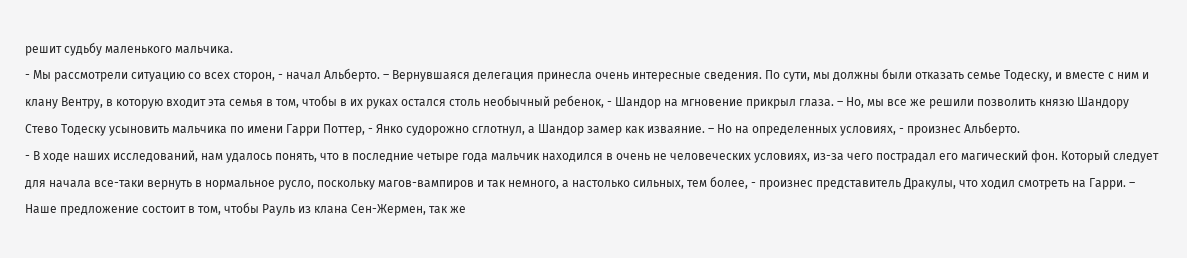решит судьбу маленького мальчика.
- Мы рассмотрели ситуацию со всех сторон, - начал Альберто. – Вернувшаяся делегация принесла очень интересные сведения. По сути, мы должны были отказать семье Тодеску, и вместе с ним и клану Вентру, в которую входит эта семья в том, чтобы в их руках остался столь необычный ребенок, - Шандор на мгновение прикрыл глаза. – Но, мы все же решили позволить князю Шандору Стево Тодеску усыновить мальчика по имени Гарри Поттер, - Янко судорожно сглотнул, а Шандор замер как изваяние. – Но на определенных условиях, - произнес Альберто.
- В ходе наших исследований, нам удалось понять, что в последние четыре года мальчик находился в очень не человеческих условиях, из-за чего пострадал его магический фон. Который следует для начала все-таки вернуть в нормальное русло, поскольку магов-вампиров и так немного, а настолько сильных, тем более, - произнес представитель Дракулы, что ходил смотреть на Гарри. – Наше предложение состоит в том, чтобы Рауль из клана Сен-Жермен, так же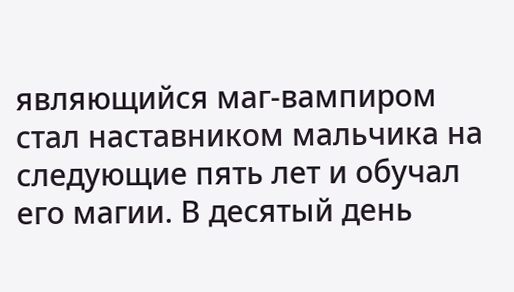являющийся маг-вампиром стал наставником мальчика на следующие пять лет и обучал его магии. В десятый день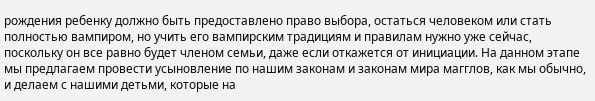рождения ребенку должно быть предоставлено право выбора, остаться человеком или стать полностью вампиром, но учить его вампирским традициям и правилам нужно уже сейчас, поскольку он все равно будет членом семьи, даже если откажется от инициации. На данном этапе мы предлагаем провести усыновление по нашим законам и законам мира магглов, как мы обычно, и делаем с нашими детьми, которые на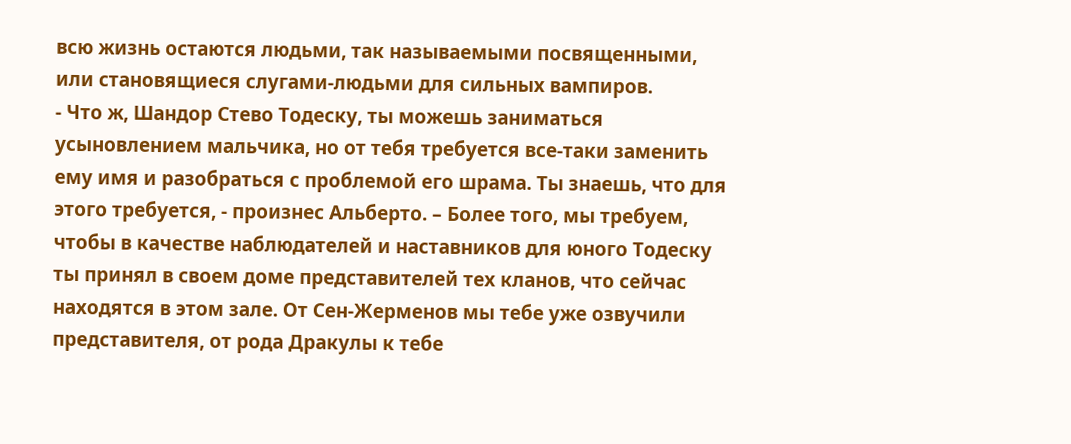всю жизнь остаются людьми, так называемыми посвященными, или становящиеся слугами-людьми для сильных вампиров.
- Что ж, Шандор Стево Тодеску, ты можешь заниматься усыновлением мальчика, но от тебя требуется все-таки заменить ему имя и разобраться с проблемой его шрама. Ты знаешь, что для этого требуется, - произнес Альберто. – Более того, мы требуем, чтобы в качестве наблюдателей и наставников для юного Тодеску ты принял в своем доме представителей тех кланов, что сейчас находятся в этом зале. От Сен-Жерменов мы тебе уже озвучили представителя, от рода Дракулы к тебе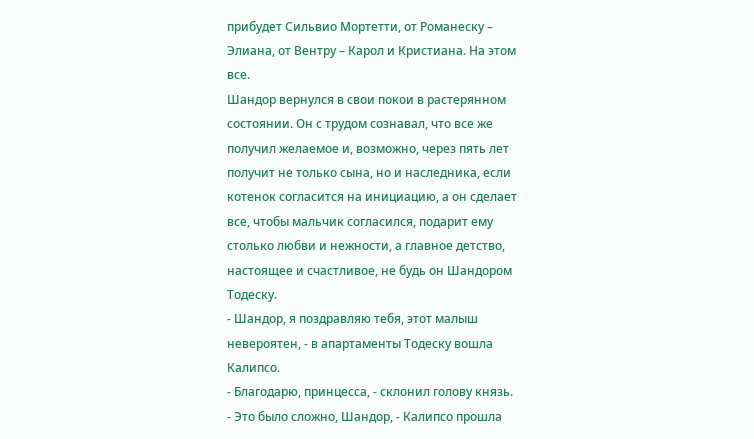прибудет Сильвио Мортетти, от Романеску – Элиана, от Вентру – Карол и Кристиана. На этом все.
Шандор вернулся в свои покои в растерянном состоянии. Он с трудом сознавал, что все же получил желаемое и, возможно, через пять лет получит не только сына, но и наследника, если котенок согласится на инициацию, а он сделает все, чтобы мальчик согласился, подарит ему столько любви и нежности, а главное детство, настоящее и счастливое, не будь он Шандором Тодеску.
- Шандор, я поздравляю тебя, этот малыш невероятен, - в апартаменты Тодеску вошла Калипсо.
- Благодарю, принцесса, - склонил голову князь.
- Это было сложно, Шандор, - Калипсо прошла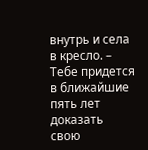внутрь и села в кресло. – Тебе придется в ближайшие пять лет доказать свою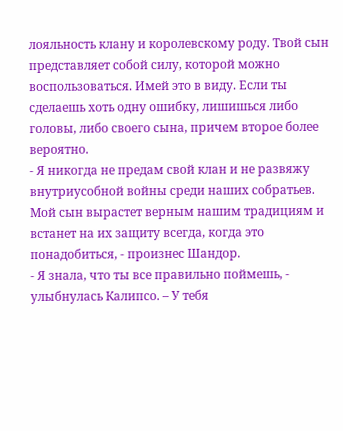лояльность клану и королевскому роду. Твой сын представляет собой силу, которой можно воспользоваться. Имей это в виду. Если ты сделаешь хоть одну ошибку, лишишься либо головы, либо своего сына, причем второе более вероятно.
- Я никогда не предам свой клан и не развяжу внутриусобной войны среди наших собратьев. Мой сын вырастет верным нашим традициям и встанет на их защиту всегда, когда это понадобиться, - произнес Шандор.
- Я знала, что ты все правильно поймешь, - улыбнулась Калипсо. – У тебя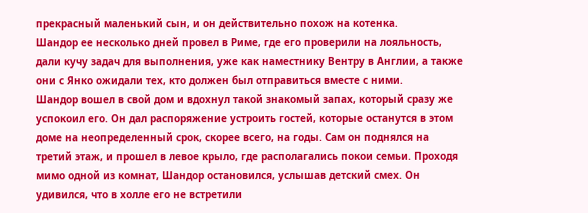прекрасный маленький сын, и он действительно похож на котенка.
Шандор ее несколько дней провел в Риме, где его проверили на лояльность, дали кучу задач для выполнения, уже как наместнику Вентру в Англии, а также они с Янко ожидали тех, кто должен был отправиться вместе с ними.
Шандор вошел в свой дом и вдохнул такой знакомый запах, который сразу же успокоил его. Он дал распоряжение устроить гостей, которые останутся в этом доме на неопределенный срок, скорее всего, на годы. Сам он поднялся на третий этаж, и прошел в левое крыло, где располагались покои семьи. Проходя мимо одной из комнат, Шандор остановился, услышав детский смех. Он удивился, что в холле его не встретили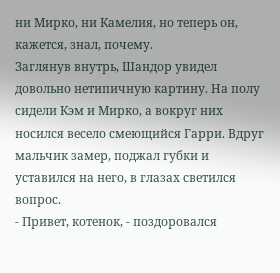ни Мирко, ни Камелия, но теперь он, кажется, знал, почему.
Заглянув внутрь, Шандор увидел довольно нетипичную картину. На полу сидели Кэм и Мирко, а вокруг них носился весело смеющийся Гарри. Вдруг мальчик замер, поджал губки и уставился на него, в глазах светился вопрос.
- Привет, котенок, - поздоровался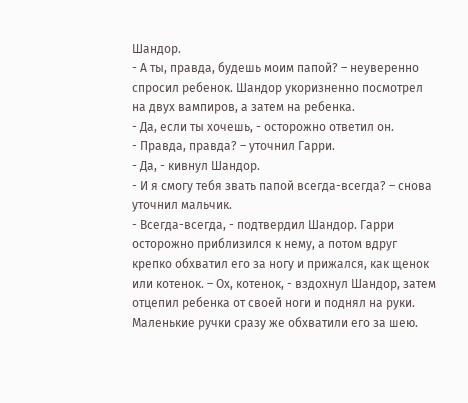Шандор.
- А ты, правда, будешь моим папой? – неуверенно спросил ребенок. Шандор укоризненно посмотрел на двух вампиров, а затем на ребенка.
- Да, если ты хочешь, - осторожно ответил он.
- Правда, правда? – уточнил Гарри.
- Да, - кивнул Шандор.
- И я смогу тебя звать папой всегда-всегда? – снова уточнил мальчик.
- Всегда-всегда, - подтвердил Шандор. Гарри осторожно приблизился к нему, а потом вдруг крепко обхватил его за ногу и прижался, как щенок или котенок. – Ох, котенок, - вздохнул Шандор, затем отцепил ребенка от своей ноги и поднял на руки. Маленькие ручки сразу же обхватили его за шею.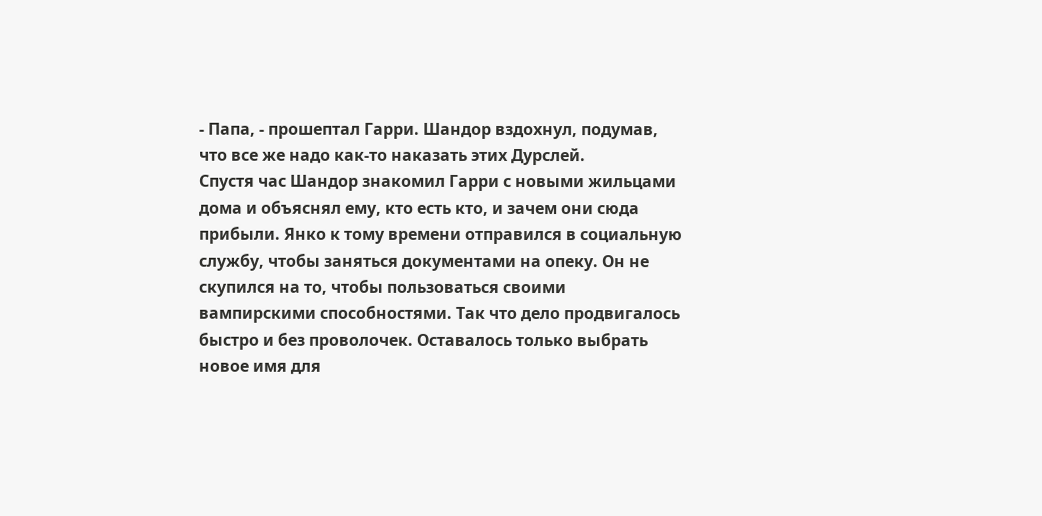- Папа, - прошептал Гарри. Шандор вздохнул, подумав, что все же надо как-то наказать этих Дурслей.
Спустя час Шандор знакомил Гарри с новыми жильцами дома и объяснял ему, кто есть кто, и зачем они сюда прибыли. Янко к тому времени отправился в социальную службу, чтобы заняться документами на опеку. Он не скупился на то, чтобы пользоваться своими вампирскими способностями. Так что дело продвигалось быстро и без проволочек. Оставалось только выбрать новое имя для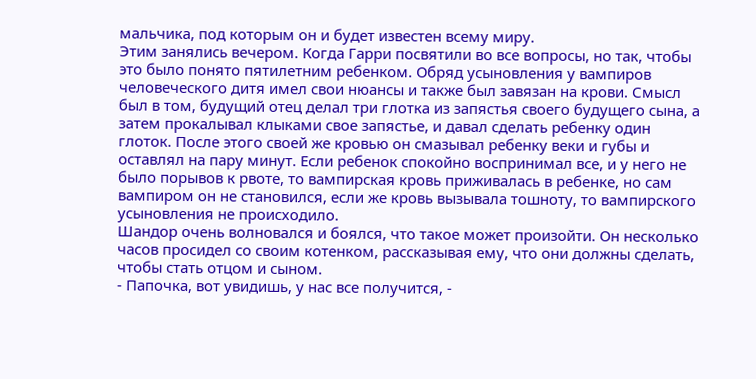мальчика, под которым он и будет известен всему миру.
Этим занялись вечером. Когда Гарри посвятили во все вопросы, но так, чтобы это было понято пятилетним ребенком. Обряд усыновления у вампиров человеческого дитя имел свои нюансы и также был завязан на крови. Смысл был в том, будущий отец делал три глотка из запястья своего будущего сына, а затем прокалывал клыками свое запястье, и давал сделать ребенку один глоток. После этого своей же кровью он смазывал ребенку веки и губы и оставлял на пару минут. Если ребенок спокойно воспринимал все, и у него не было порывов к рвоте, то вампирская кровь приживалась в ребенке, но сам вампиром он не становился, если же кровь вызывала тошноту, то вампирского усыновления не происходило.
Шандор очень волновался и боялся, что такое может произойти. Он несколько часов просидел со своим котенком, рассказывая ему, что они должны сделать, чтобы стать отцом и сыном.
- Папочка, вот увидишь, у нас все получится, -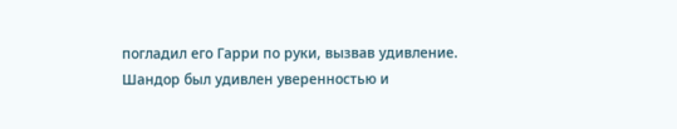погладил его Гарри по руки, вызвав удивление. Шандор был удивлен уверенностью и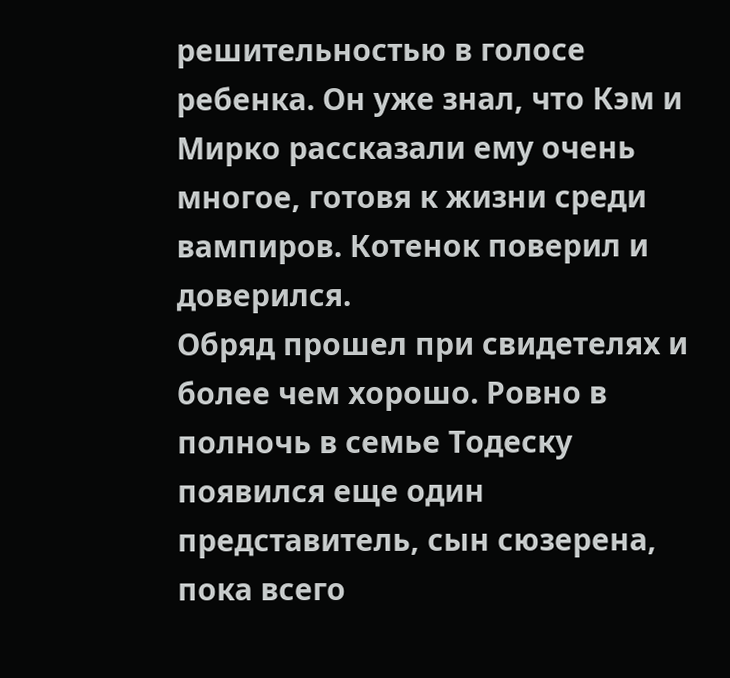решительностью в голосе ребенка. Он уже знал, что Кэм и Мирко рассказали ему очень многое, готовя к жизни среди вампиров. Котенок поверил и доверился.
Обряд прошел при свидетелях и более чем хорошо. Ровно в полночь в семье Тодеску появился еще один представитель, сын сюзерена, пока всего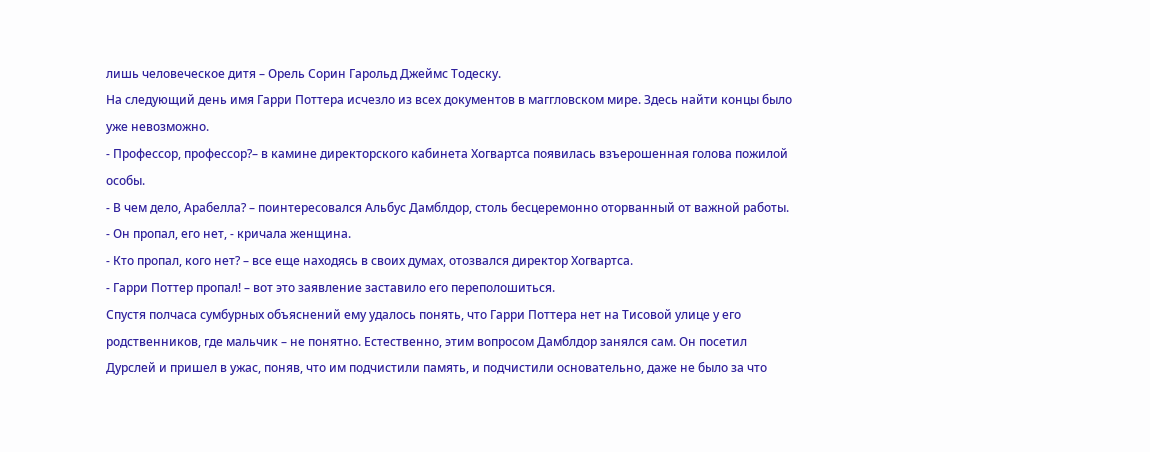лишь человеческое дитя – Орель Сорин Гарольд Джеймс Тодеску.
На следующий день имя Гарри Поттера исчезло из всех документов в маггловском мире. Здесь найти концы было уже невозможно.
- Профессор, профессор?– в камине директорского кабинета Хогвартса появилась взъерошенная голова пожилой особы.
- В чем дело, Арабелла? – поинтересовался Альбус Дамблдор, столь бесцеремонно оторванный от важной работы.
- Он пропал, его нет, - кричала женщина.
- Кто пропал, кого нет? – все еще находясь в своих думах, отозвался директор Хогвартса.
- Гарри Поттер пропал! – вот это заявление заставило его переполошиться.
Спустя полчаса сумбурных объяснений ему удалось понять, что Гарри Поттера нет на Тисовой улице у его родственников, где мальчик – не понятно. Естественно, этим вопросом Дамблдор занялся сам. Он посетил Дурслей и пришел в ужас, поняв, что им подчистили память, и подчистили основательно, даже не было за что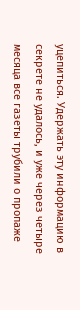уцепиться. Удержать эту информацию в секрете не удалось, и уже через четыре месяца все газеты трубили о пропаже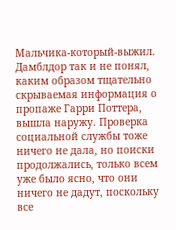Мальчика-который-выжил. Дамблдор так и не понял, каким образом тщательно скрываемая информация о пропаже Гарри Поттера, вышла наружу. Проверка социальной службы тоже ничего не дала, но поиски продолжались, только всем уже было ясно, что они ничего не дадут, поскольку все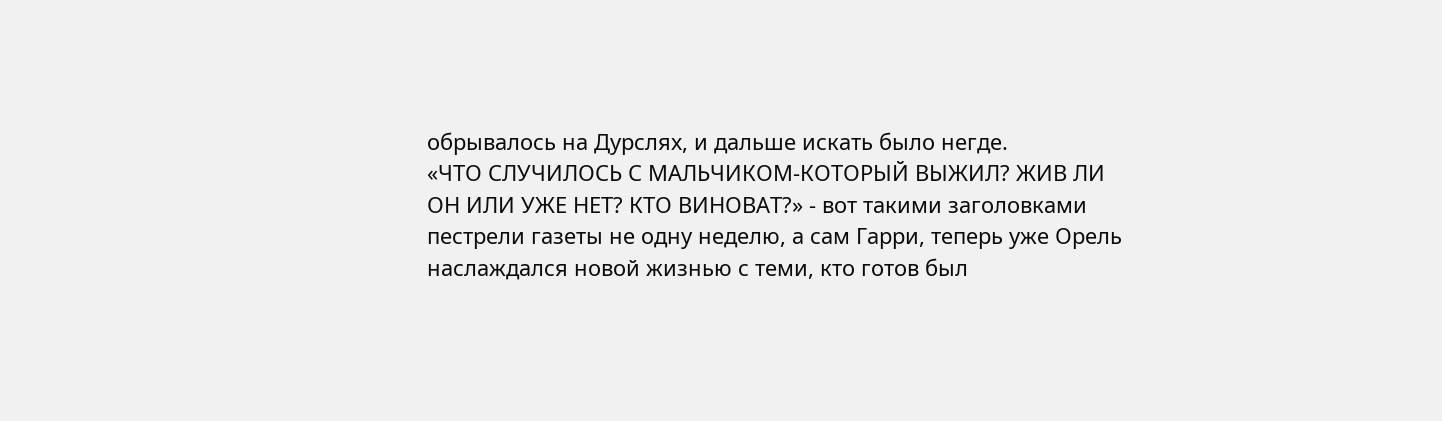обрывалось на Дурслях, и дальше искать было негде.
«ЧТО СЛУЧИЛОСЬ С МАЛЬЧИКОМ-КОТОРЫЙ ВЫЖИЛ? ЖИВ ЛИ ОН ИЛИ УЖЕ НЕТ? КТО ВИНОВАТ?» - вот такими заголовками пестрели газеты не одну неделю, а сам Гарри, теперь уже Орель наслаждался новой жизнью с теми, кто готов был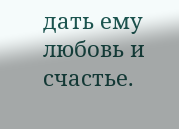дать ему любовь и счастье.